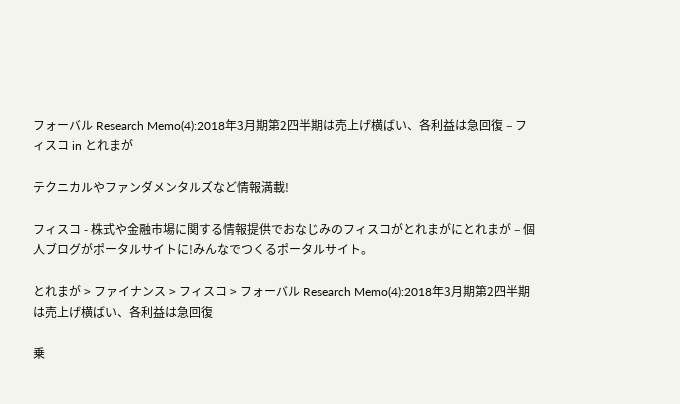フォーバル Research Memo(4):2018年3月期第2四半期は売上げ横ばい、各利益は急回復 – フィスコ in とれまが

テクニカルやファンダメンタルズなど情報満載!

フィスコ - 株式や金融市場に関する情報提供でおなじみのフィスコがとれまがにとれまが – 個人ブログがポータルサイトに!みんなでつくるポータルサイト。

とれまが > ファイナンス > フィスコ > フォーバル Research Memo(4):2018年3月期第2四半期は売上げ横ばい、各利益は急回復

乗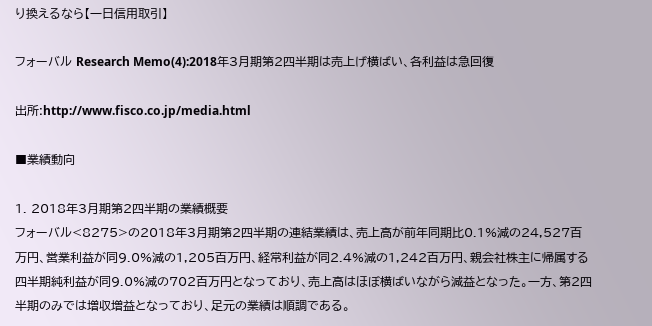り換えるなら【一日信用取引】

フォーバル Research Memo(4):2018年3月期第2四半期は売上げ横ばい、各利益は急回復

出所:http://www.fisco.co.jp/media.html

■業績動向

1. 2018年3月期第2四半期の業績概要
フォーバル<8275>の2018年3月期第2四半期の連結業績は、売上高が前年同期比0.1%減の24,527百万円、営業利益が同9.0%減の1,205百万円、経常利益が同2.4%減の1,242百万円、親会社株主に帰属する四半期純利益が同9.0%減の702百万円となっており、売上高はほぼ横ばいながら減益となった。一方、第2四半期のみでは増収増益となっており、足元の業績は順調である。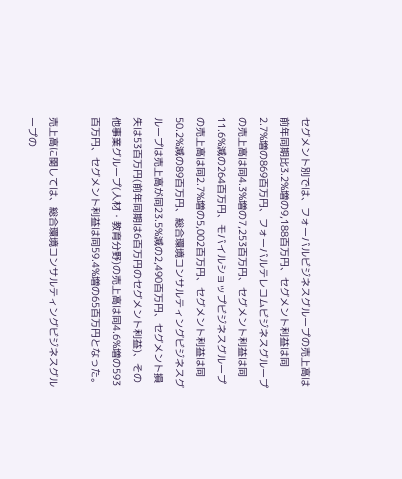セグメント別では、フォーバルビジネスグループの売上高は前年同期比3.2%増の9,188百万円、セグメント利益は同2.7%増の869百万円、フォーバルテレコムビジネスグループの売上高は同4.3%増の7,253百万円、セグメント利益は同11.6%減の264百万円、モバイルショップビジネスグループの売上高は同2.7%増の5,002百万円、セグメント利益は同50.2%減の89百万円、総合環境コンサルティングビジネスグループは売上高が同23.5%減の2,490百万円、セグメント損失は53百万円(前年同期は6百万円のセグメント利益)、その他事業グループ(人材・教育分野)の売上高は同4.6%増の593百万円、セグメント利益は同59.4%増の65百万円となった。

売上高に関しては、総合環境コンサルティングビジネスグループの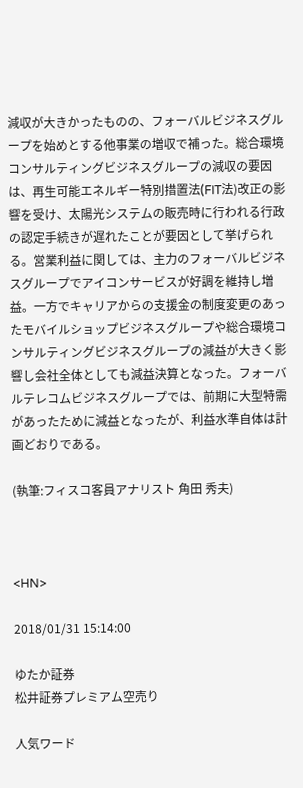減収が大きかったものの、フォーバルビジネスグループを始めとする他事業の増収で補った。総合環境コンサルティングビジネスグループの減収の要因は、再生可能エネルギー特別措置法(FIT法)改正の影響を受け、太陽光システムの販売時に行われる行政の認定手続きが遅れたことが要因として挙げられる。営業利益に関しては、主力のフォーバルビジネスグループでアイコンサービスが好調を維持し増益。一方でキャリアからの支援金の制度変更のあったモバイルショップビジネスグループや総合環境コンサルティングビジネスグループの減益が大きく影響し会社全体としても減益決算となった。フォーバルテレコムビジネスグループでは、前期に大型特需があったために減益となったが、利益水準自体は計画どおりである。

(執筆:フィスコ客員アナリスト 角田 秀夫)



<HN>

2018/01/31 15:14:00

ゆたか証券
松井証券プレミアム空売り

人気ワード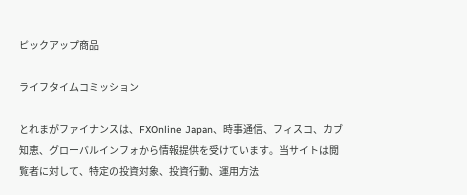ピックアップ商品

ライフタイムコミッション

とれまがファイナンスは、FXOnline Japan、時事通信、フィスコ、カブ知恵、グローバルインフォから情報提供を受けています。当サイトは閲覧者に対して、特定の投資対象、投資行動、運用方法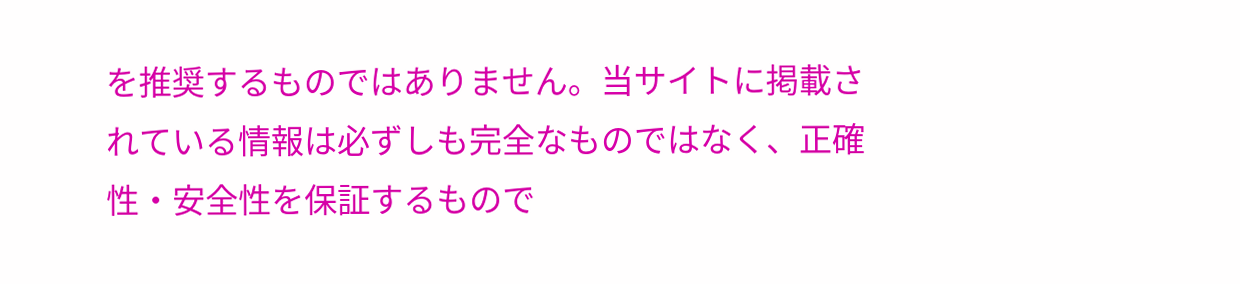を推奨するものではありません。当サイトに掲載されている情報は必ずしも完全なものではなく、正確性・安全性を保証するもので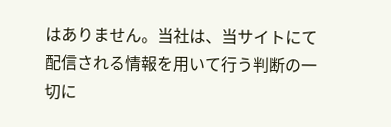はありません。当社は、当サイトにて配信される情報を用いて行う判断の一切に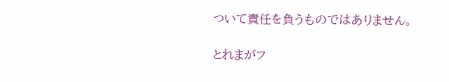ついて責任を負うものではありません。

とれまがフ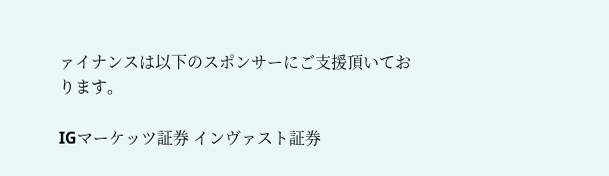ァイナンスは以下のスポンサーにご支援頂いております。

IGマーケッツ証券 インヴァスト証券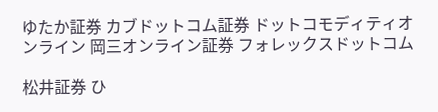ゆたか証券 カブドットコム証券 ドットコモディティオンライン 岡三オンライン証券 フォレックスドットコム

松井証券 ひ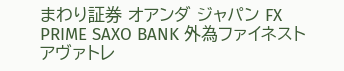まわり証券 オアンダ ジャパン FX PRIME SAXO BANK 外為ファイネスト アヴァトレ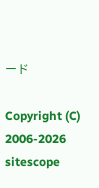ード

Copyright (C) 2006-2026 sitescope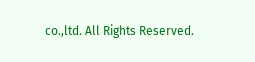co.,ltd. All Rights Reserved.